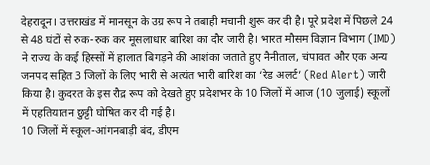देहरादून। उत्तराखंड में मानसून के उग्र रूप ने तबाही मचानी शुरू कर दी है। पूरे प्रदेश में पिछले 24 से 48 घंटों से रुक-रुक कर मूसलाधार बारिश का दौर जारी है। भारत मौसम विज्ञान विभाग (IMD) ने राज्य के कई हिस्सों में हालात बिगड़ने की आशंका जताते हुए नैनीताल, चंपावत और एक अन्य जनपद सहित 3 जिलों के लिए भारी से अत्यंत भारी बारिश का ‘रेड अलर्ट’ (Red Alert) जारी किया है। कुदरत के इस रौद्र रूप को देखते हुए प्रदेशभर के 10 जिलों में आज (10 जुलाई) स्कूलों में एहतियातन छुट्टी घोषित कर दी गई है।
10 जिलों में स्कूल-आंगनबाड़ी बंद, डीएम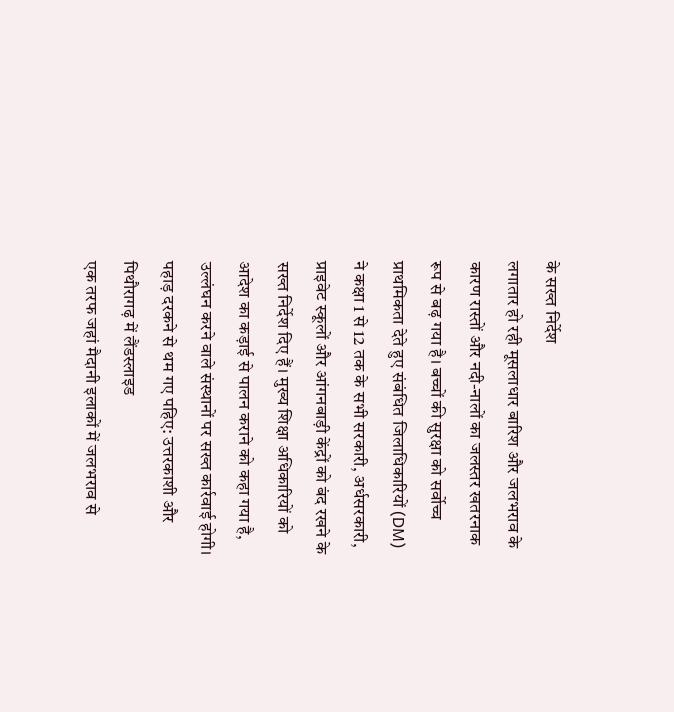के सख्त निर्देश
लगातार हो रही मूसलाधार बारिश और जलभराव के कारण रास्तों और नदी-नालों का जलस्तर खतरनाक रूप से बढ़ गया है। बच्चों की सुरक्षा को सर्वोच्च प्राथमिकता देते हुए संबंधित जिलाधिकारियों (DM) ने कक्षा 1 से 12 तक के सभी सरकारी, अर्धसरकारी, प्राइवेट स्कूलों और आंगनबाड़ी केंद्रों को बंद रखने के सख्त निर्देश दिए हैं। मुख्य शिक्षा अधिकारियों को आदेश का कड़ाई से पालन कराने को कहा गया है, उल्लंघन करने वाले संस्थानों पर सख्त कार्रवाई होगी।
पहाड़ दरकने से थम गए पहिए: उत्तरकाशी और पिथौरागढ़ में लैंडस्लाइड
एक तरफ जहां मैदानी इलाकों में जलभराव से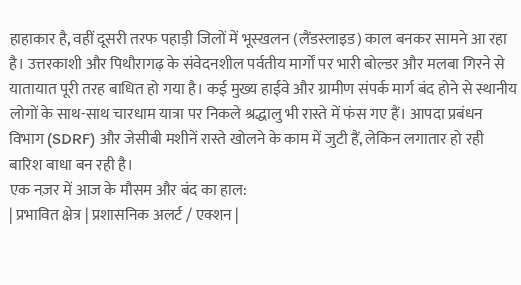हाहाकार है, वहीं दूसरी तरफ पहाड़ी जिलों में भूस्खलन (लैंडस्लाइड) काल बनकर सामने आ रहा है। उत्तरकाशी और पिथौरागढ़ के संवेदनशील पर्वतीय मार्गों पर भारी बोल्डर और मलबा गिरने से यातायात पूरी तरह बाधित हो गया है। कई मुख्य हाईवे और ग्रामीण संपर्क मार्ग बंद होने से स्थानीय लोगों के साथ-साथ चारधाम यात्रा पर निकले श्रद्धालु भी रास्ते में फंस गए हैं। आपदा प्रबंधन विभाग (SDRF) और जेसीबी मशीनें रास्ते खोलने के काम में जुटी हैं, लेकिन लगातार हो रही बारिश बाधा बन रही है।
एक नज़र में आज के मौसम और बंद का हाल:
| प्रभावित क्षेत्र | प्रशासनिक अलर्ट / एक्शन |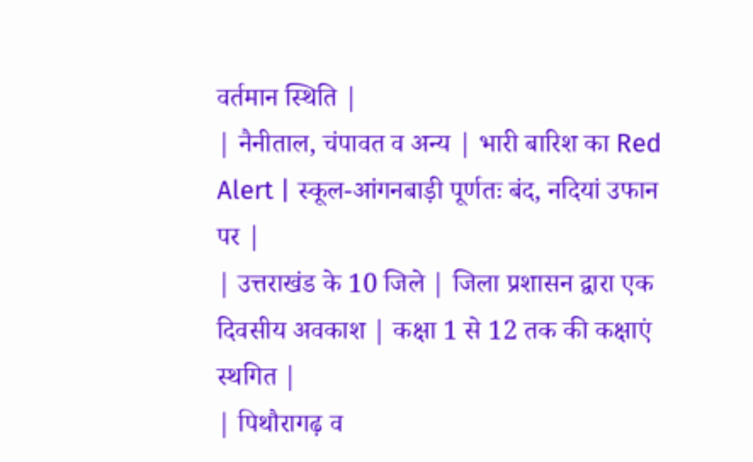वर्तमान स्थिति |
| नैनीताल, चंपावत व अन्य | भारी बारिश का Red Alert | स्कूल-आंगनबाड़ी पूर्णतः बंद, नदियां उफान पर |
| उत्तराखंड के 10 जिले | जिला प्रशासन द्वारा एक दिवसीय अवकाश | कक्षा 1 से 12 तक की कक्षाएं स्थगित |
| पिथौरागढ़ व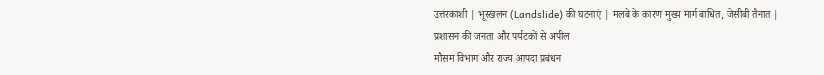उत्तरकाशी | भूस्खलन (Landslide) की घटनाएं | मलबे के कारण मुख्य मार्ग बाधित, जेसीबी तैनात |
प्रशासन की जनता और पर्यटकों से अपील
मौसम विभाग और राज्य आपदा प्रबंधन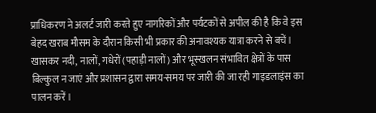प्राधिकरण ने अलर्ट जारी करते हुए नागरिकों और पर्यटकों से अपील की है कि वे इस बेहद खराब मौसम के दौरान किसी भी प्रकार की अनावश्यक यात्रा करने से बचें। खासकर नदी, नालों, गधेरों (पहाड़ी नालों) और भूस्खलन संभावित क्षेत्रों के पास बिल्कुल न जाएं और प्रशासन द्वारा समय-समय पर जारी की जा रही गाइडलाइंस का पालन करें।